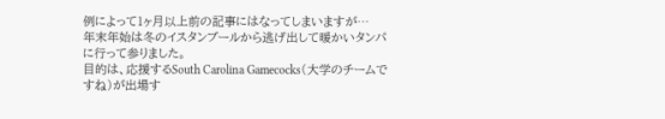例によって1ヶ月以上前の記事にはなってしまいますが…
年末年始は冬のイスタンブールから逃げ出して暖かいタンパに行って参りました。
目的は、応援するSouth Carolina Gamecocks(大学のチームですね)が出場す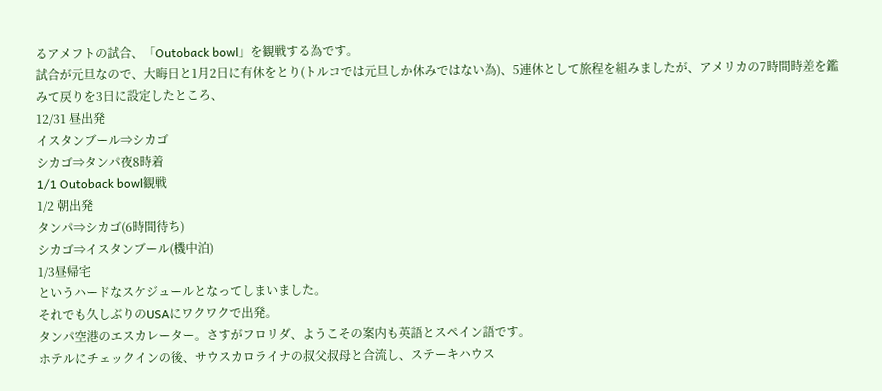るアメフトの試合、「Outoback bowl」を観戦する為です。
試合が元旦なので、大晦日と1月2日に有休をとり(トルコでは元旦しか休みではない為)、5連休として旅程を組みましたが、アメリカの7時間時差を鑑みて戻りを3日に設定したところ、
12/31 昼出発
イスタンブール⇒シカゴ
シカゴ⇒タンパ夜8時着
1/1 Outoback bowl観戦
1/2 朝出発
タンパ⇒シカゴ(6時間待ち)
シカゴ⇒イスタンブール(機中泊)
1/3昼帰宅
というハードなスケジュールとなってしまいました。
それでも久しぶりのUSAにワクワクで出発。
タンパ空港のエスカレーター。さすがフロリダ、ようこその案内も英語とスペイン語です。
ホテルにチェックインの後、サウスカロライナの叔父叔母と合流し、ステーキハウス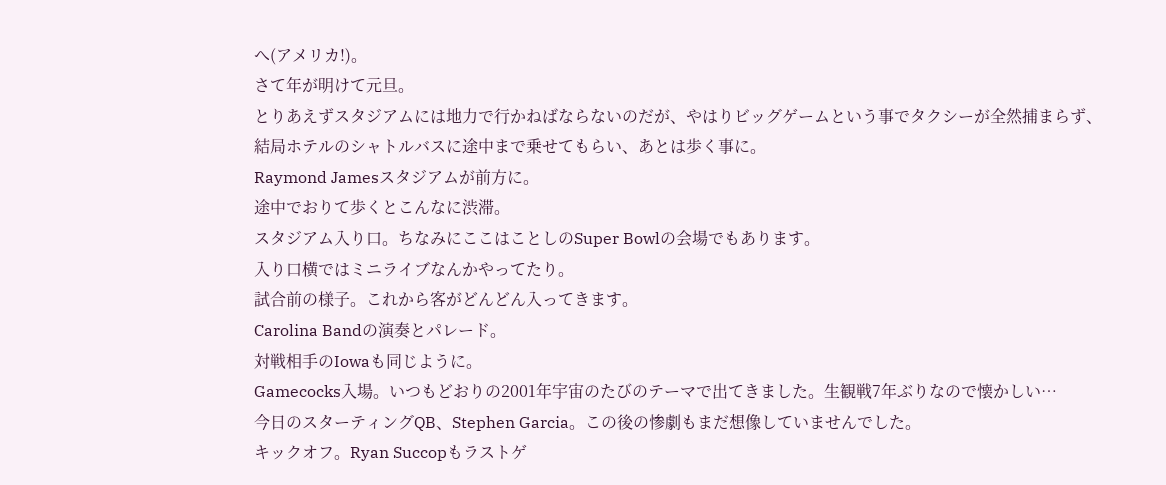へ(アメリカ!)。
さて年が明けて元旦。
とりあえずスタジアムには地力で行かねばならないのだが、やはりビッグゲームという事でタクシーが全然捕まらず、結局ホテルのシャトルバスに途中まで乗せてもらい、あとは歩く事に。
Raymond Jamesスタジアムが前方に。
途中でおりて歩くとこんなに渋滞。
スタジアム入り口。ちなみにここはことしのSuper Bowlの会場でもあります。
入り口横ではミニライブなんかやってたり。
試合前の様子。これから客がどんどん入ってきます。
Carolina Bandの演奏とパレード。
対戦相手のIowaも同じように。
Gamecocks入場。いつもどおりの2001年宇宙のたびのテーマで出てきました。生観戦7年ぶりなので懐かしい…
今日のスターティングQB、Stephen Garcia。この後の惨劇もまだ想像していませんでした。
キックオフ。Ryan Succopもラストゲ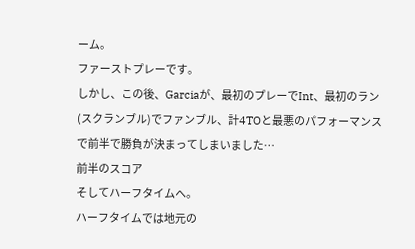ーム。
ファーストプレーです。
しかし、この後、Garciaが、最初のプレーでInt、最初のラン(スクランブル)でファンブル、計4TOと最悪のパフォーマンスで前半で勝負が決まってしまいました…
前半のスコア
そしてハーフタイムへ。
ハーフタイムでは地元の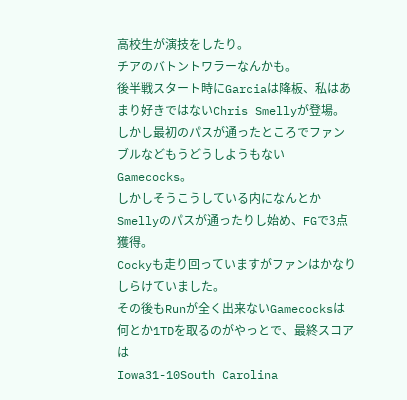高校生が演技をしたり。
チアのバトントワラーなんかも。
後半戦スタート時にGarciaは降板、私はあまり好きではないChris Smellyが登場。
しかし最初のパスが通ったところでファンブルなどもうどうしようもないGamecocks。
しかしそうこうしている内になんとかSmellyのパスが通ったりし始め、FGで3点獲得。
Cockyも走り回っていますがファンはかなりしらけていました。
その後もRunが全く出来ないGamecocksは何とか1TDを取るのがやっとで、最終スコアは
Iowa31-10South Carolina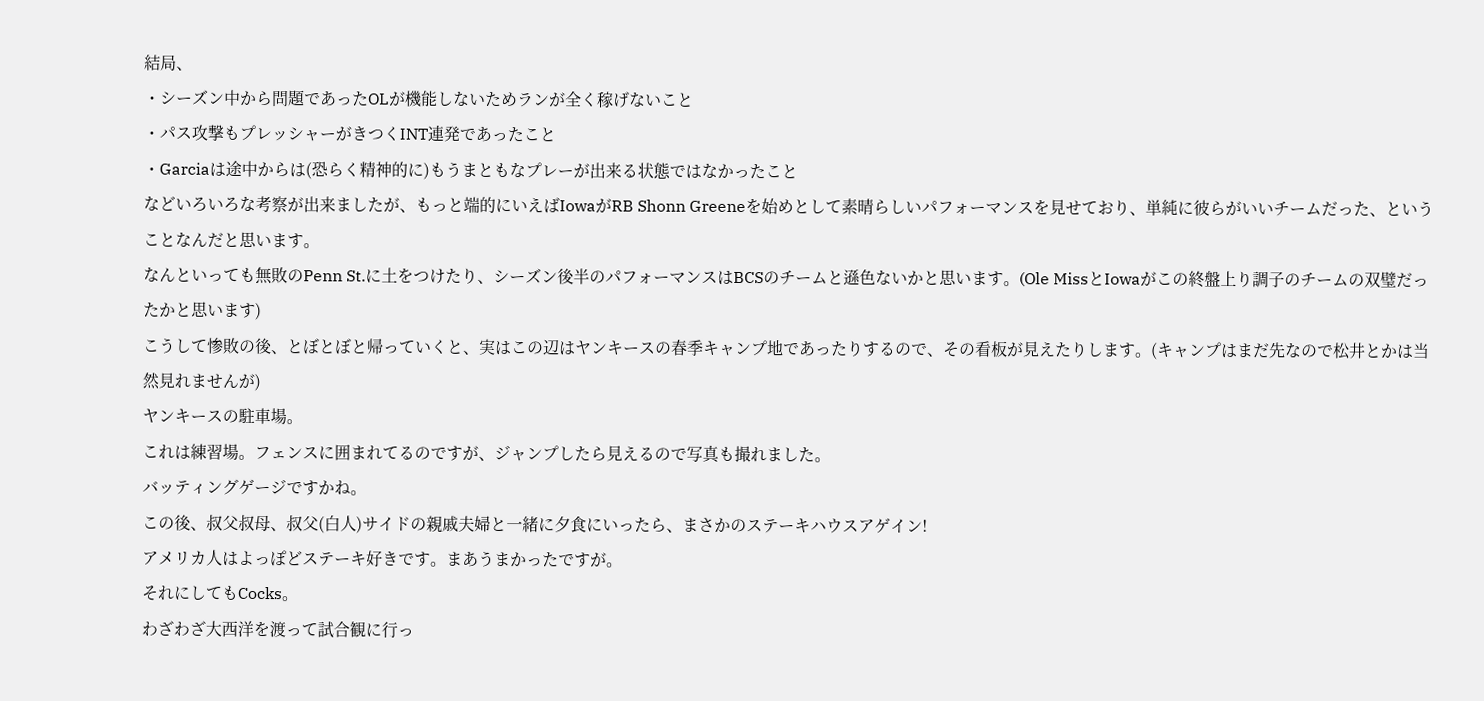結局、
・シーズン中から問題であったOLが機能しないためランが全く稼げないこと
・パス攻撃もプレッシャーがきつくINT連発であったこと
・Garciaは途中からは(恐らく精神的に)もうまともなプレーが出来る状態ではなかったこと
などいろいろな考察が出来ましたが、もっと端的にいえばIowaがRB Shonn Greeneを始めとして素晴らしいパフォーマンスを見せており、単純に彼らがいいチームだった、ということなんだと思います。
なんといっても無敗のPenn St.に土をつけたり、シーズン後半のパフォーマンスはBCSのチームと遜色ないかと思います。(Ole MissとIowaがこの終盤上り調子のチームの双璧だったかと思います)
こうして惨敗の後、とぼとぼと帰っていくと、実はこの辺はヤンキースの春季キャンプ地であったりするので、その看板が見えたりします。(キャンプはまだ先なので松井とかは当然見れませんが)
ヤンキースの駐車場。
これは練習場。フェンスに囲まれてるのですが、ジャンプしたら見えるので写真も撮れました。
バッティングゲージですかね。
この後、叔父叔母、叔父(白人)サイドの親戚夫婦と一緒に夕食にいったら、まさかのステーキハウスアゲイン!
アメリカ人はよっぽどステーキ好きです。まあうまかったですが。
それにしてもCocks。
わざわざ大西洋を渡って試合観に行っ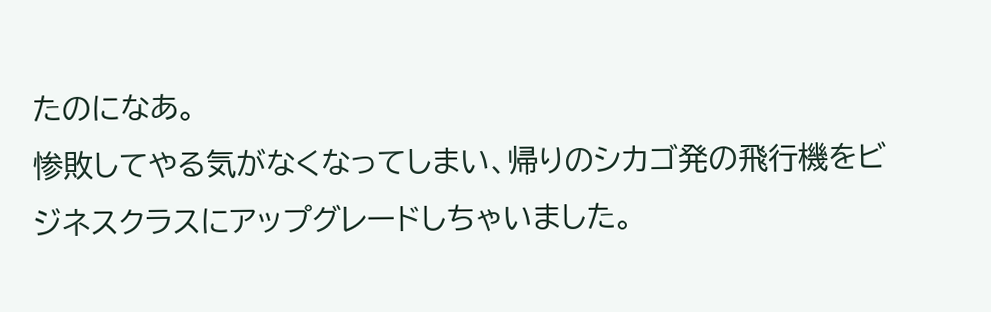たのになあ。
惨敗してやる気がなくなってしまい、帰りのシカゴ発の飛行機をビジネスクラスにアップグレードしちゃいました。